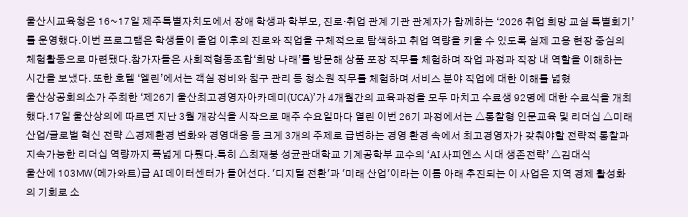울산시교육청은 16~17일 제주특별자치도에서 장애 학생과 학부모, 진로·취업 관계 기관 관계자가 함께하는 ‘2026 취업 희망 교실 특별회기’를 운영했다.이번 프로그램은 학생들이 졸업 이후의 진로와 직업을 구체적으로 탐색하고 취업 역량을 키울 수 있도록 실제 고용 현장 중심의 체험활동으로 마련됐다.참가자들은 사회적협동조합‘희망 나래’를 방문해 상품 포장 직무를 체험하며 작업 과정과 직장 내 역할을 이해하는 시간을 보냈다. 또한 호텔 ‘엘린’에서는 객실 정비와 침구 관리 등 청소원 직무를 체험하며 서비스 분야 직업에 대한 이해를 넓혔
울산상공회의소가 주최한 ‘제26기 울산최고경영자아카데미(UCA)’가 4개월간의 교육과정을 모두 마치고 수료생 92명에 대한 수료식을 개최했다.17일 울산상의에 따르면 지난 3월 개강식을 시작으로 매주 수요일마다 열린 이번 26기 과정에서는 △통찰형 인문교육 및 리더십 △미래산업/글로벌 혁신 전략 △경제환경 변화와 경영대응 등 크게 3개의 주제로 급변하는 경영 환경 속에서 최고경영자가 갖춰야할 전략적 통찰과 지속가능한 리더십 역량까지 폭넓게 다뤘다.특히 △최재붕 성균관대학교 기계공학부 교수의 ‘AI 사피엔스 시대 생존전략’ △김대식
울산에 103㎿(메가와트)급 AI 데이터센터가 들어선다. '디지털 전환'과 '미래 산업'이라는 이름 아래 추진되는 이 사업은 지역 경제 활성화의 기회로 소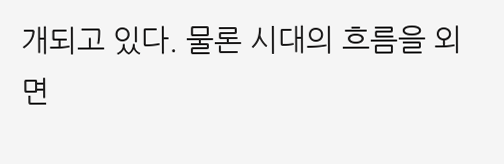개되고 있다. 물론 시대의 흐름을 외면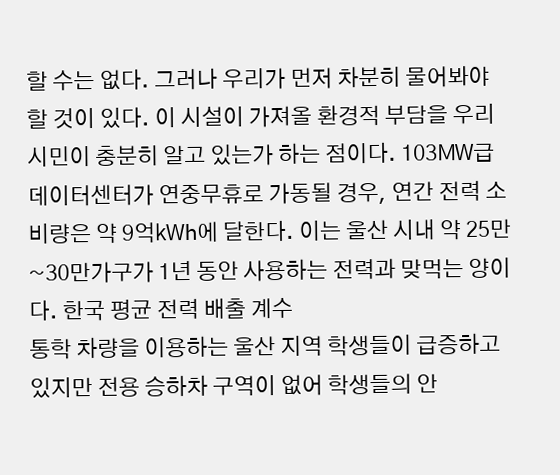할 수는 없다. 그러나 우리가 먼저 차분히 물어봐야 할 것이 있다. 이 시설이 가져올 환경적 부담을 우리 시민이 충분히 알고 있는가 하는 점이다. 103㎿급 데이터센터가 연중무휴로 가동될 경우, 연간 전력 소비량은 약 9억㎾h에 달한다. 이는 울산 시내 약 25만~30만가구가 1년 동안 사용하는 전력과 맞먹는 양이다. 한국 평균 전력 배출 계수
통학 차량을 이용하는 울산 지역 학생들이 급증하고 있지만 전용 승하차 구역이 없어 학생들의 안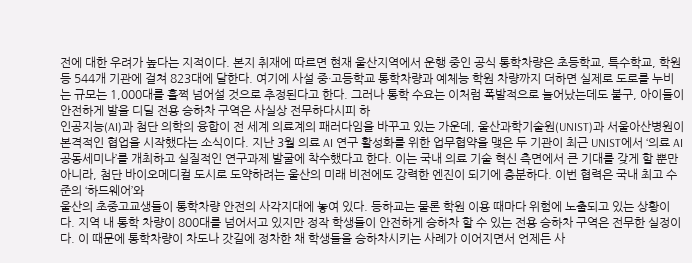전에 대한 우려가 높다는 지적이다. 본지 취재에 따르면 현재 울산지역에서 운행 중인 공식 통학차량은 초등학교, 특수학교, 학원 등 544개 기관에 걸쳐 823대에 달한다. 여기에 사설 중·고등학교 통학차량과 예체능 학원 차량까지 더하면 실제로 도로를 누비는 규모는 1,000대를 훌쩍 넘어설 것으로 추정된다고 한다. 그러나 통학 수요는 이처럼 폭발적으로 늘어났는데도 불구, 아이들이 안전하게 발을 디딜 전용 승하차 구역은 사실상 전무하다시피 하
인공지능(AI)과 첨단 의학의 융합이 전 세계 의료계의 패러다임을 바꾸고 있는 가운데, 울산과학기술원(UNIST)과 서울아산병원이 본격적인 협업을 시작했다는 소식이다. 지난 3월 의료 AI 연구 활성화를 위한 업무협약을 맺은 두 기관이 최근 UNIST에서 ‘의료 AI 공동세미나’를 개최하고 실질적인 연구과제 발굴에 착수했다고 한다. 이는 국내 의료 기술 혁신 측면에서 큰 기대를 갖게 할 뿐만아니라, 첨단 바이오메디컬 도시로 도약하려는 울산의 미래 비전에도 강력한 엔진이 되기에 충분하다. 이번 협력은 국내 최고 수준의 ‘하드웨어’와
울산의 초중고교생들이 통학차량 안전의 사각지대에 놓여 있다. 등하교는 물론 학원 이용 때마다 위험에 노출되고 있는 상황이다. 지역 내 통학 차량이 800대를 넘어서고 있지만 정작 학생들이 안전하게 승하차 할 수 있는 전용 승하차 구역은 전무한 실정이다. 이 때문에 통학차량이 차도나 갓길에 정차한 채 학생들을 승하차시키는 사례가 이어지면서 언제든 사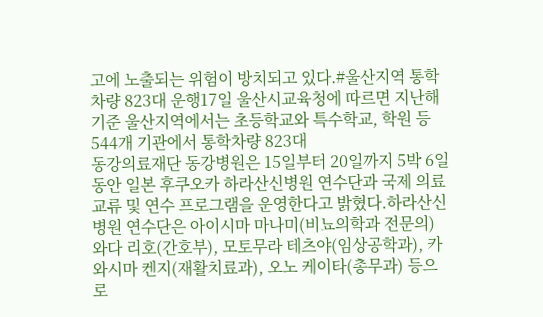고에 노출되는 위험이 방치되고 있다.#울산지역 통학차량 823대 운행17일 울산시교육청에 따르면 지난해 기준 울산지역에서는 초등학교와 특수학교, 학원 등 544개 기관에서 통학차량 823대
동강의료재단 동강병원은 15일부터 20일까지 5박 6일 동안 일본 후쿠오카 하라산신병원 연수단과 국제 의료교류 및 연수 프로그램을 운영한다고 밝혔다.하라산신병원 연수단은 아이시마 마나미(비뇨의학과 전문의) 와다 리호(간호부), 모토무라 테츠야(임상공학과), 카와시마 켄지(재활치료과), 오노 케이타(총무과) 등으로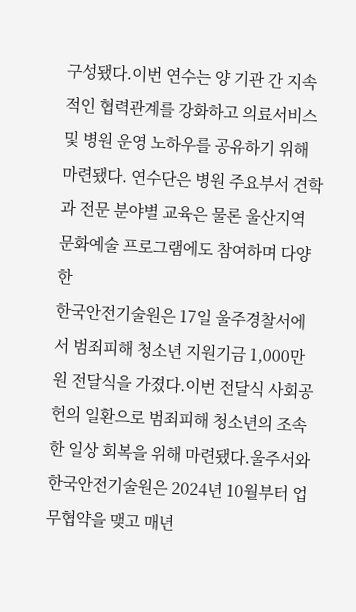구성됐다.이번 연수는 양 기관 간 지속적인 협력관계를 강화하고 의료서비스 및 병원 운영 노하우를 공유하기 위해 마련됐다. 연수단은 병원 주요부서 견학과 전문 분야별 교육은 물론 울산지역 문화예술 프로그램에도 참여하며 다양한
한국안전기술원은 17일 울주경찰서에서 범죄피해 청소년 지원기금 1,000만원 전달식을 가졌다.이번 전달식 사회공헌의 일환으로 범죄피해 청소년의 조속한 일상 회복을 위해 마련됐다.울주서와 한국안전기술원은 2024년 10월부터 업무협약을 맺고 매년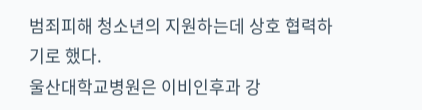범죄피해 청소년의 지원하는데 상호 협력하기로 했다.
울산대학교병원은 이비인후과 강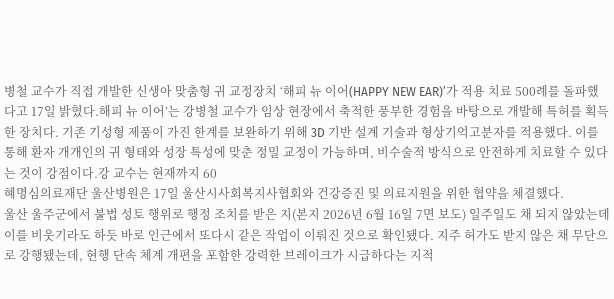병철 교수가 직접 개발한 신생아 맞춤형 귀 교정장치 ‘해피 뉴 이어(HAPPY NEW EAR)’가 적용 치료 500례를 돌파했다고 17일 밝혔다.해피 뉴 이어’는 강병철 교수가 임상 현장에서 축적한 풍부한 경험을 바탕으로 개발해 특허를 획득한 장치다. 기존 기성형 제품이 가진 한계를 보완하기 위해 3D 기반 설계 기술과 형상기억고분자를 적용했다. 이를 통해 환자 개개인의 귀 형태와 성장 특성에 맞춘 정밀 교정이 가능하며, 비수술적 방식으로 안전하게 치료할 수 있다는 것이 강점이다.강 교수는 현재까지 60
혜명심의료재단 울산병원은 17일 울산시사회복지사협회와 건강증진 및 의료지원을 위한 협약을 체결했다.
울산 울주군에서 불법 성토 행위로 행정 조치를 받은 지(본지 2026년 6월 16일 7면 보도) 일주일도 채 되지 않았는데 이를 비웃기라도 하듯 바로 인근에서 또다시 같은 작업이 이뤄진 것으로 확인됐다. 지주 허가도 받지 않은 채 무단으로 강행됐는데, 현행 단속 체계 개편을 포함한 강력한 브레이크가 시급하다는 지적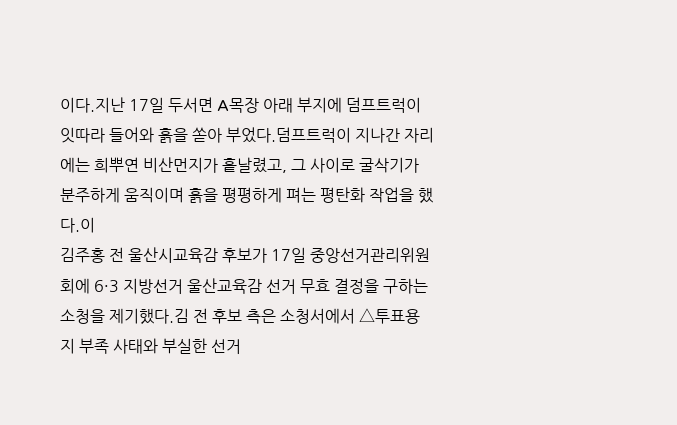이다.지난 17일 두서면 A목장 아래 부지에 덤프트럭이 잇따라 들어와 흙을 쏟아 부었다.덤프트럭이 지나간 자리에는 희뿌연 비산먼지가 흩날렸고, 그 사이로 굴삭기가 분주하게 움직이며 흙을 평평하게 펴는 평탄화 작업을 했다.이
김주홍 전 울산시교육감 후보가 17일 중앙선거관리위원회에 6·3 지방선거 울산교육감 선거 무효 결정을 구하는 소청을 제기했다.김 전 후보 측은 소청서에서 △투표용지 부족 사태와 부실한 선거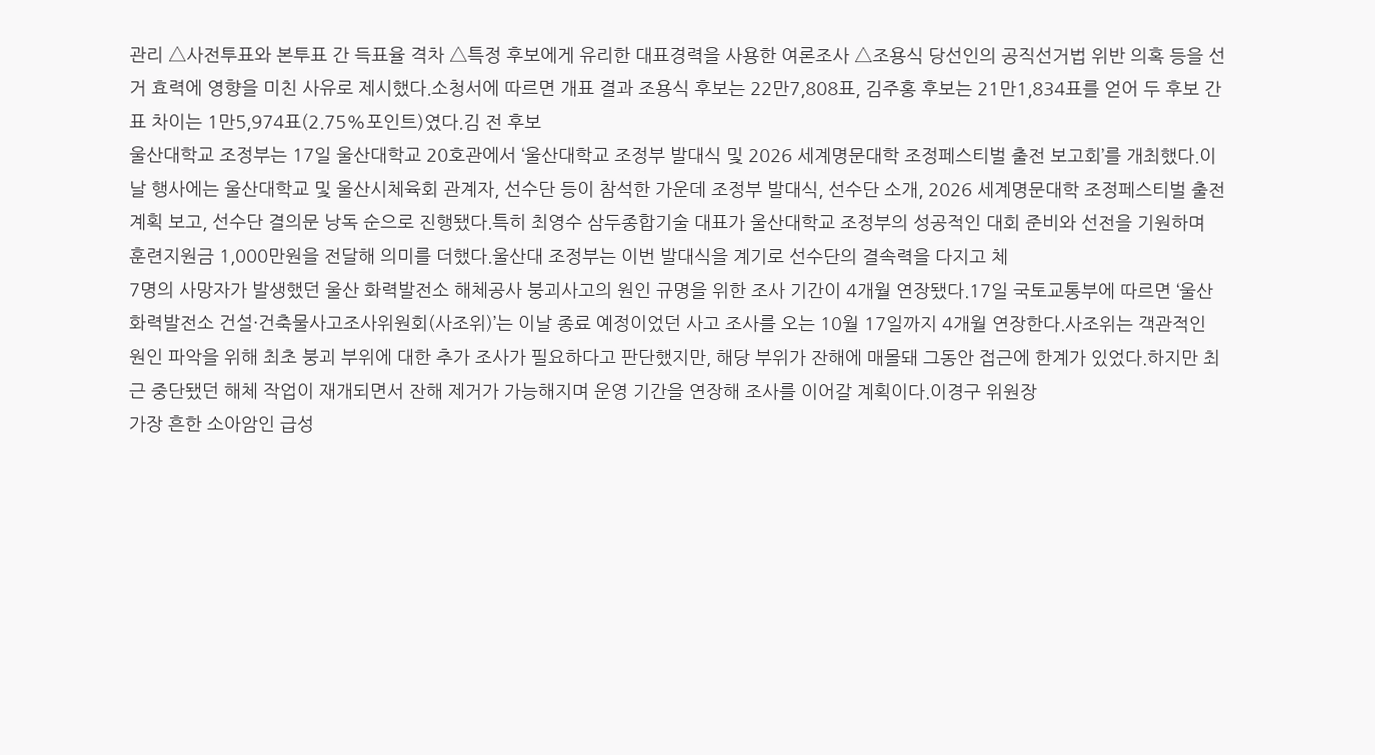관리 △사전투표와 본투표 간 득표율 격차 △특정 후보에게 유리한 대표경력을 사용한 여론조사 △조용식 당선인의 공직선거법 위반 의혹 등을 선거 효력에 영향을 미친 사유로 제시했다.소청서에 따르면 개표 결과 조용식 후보는 22만7,808표, 김주홍 후보는 21만1,834표를 얻어 두 후보 간 표 차이는 1만5,974표(2.75%포인트)였다.김 전 후보
울산대학교 조정부는 17일 울산대학교 20호관에서 ‘울산대학교 조정부 발대식 및 2026 세계명문대학 조정페스티벌 출전 보고회’를 개최했다.이날 행사에는 울산대학교 및 울산시체육회 관계자, 선수단 등이 참석한 가운데 조정부 발대식, 선수단 소개, 2026 세계명문대학 조정페스티벌 출전 계획 보고, 선수단 결의문 낭독 순으로 진행됐다.특히 최영수 삼두종합기술 대표가 울산대학교 조정부의 성공적인 대회 준비와 선전을 기원하며 훈련지원금 1,000만원을 전달해 의미를 더했다.울산대 조정부는 이번 발대식을 계기로 선수단의 결속력을 다지고 체
7명의 사망자가 발생했던 울산 화력발전소 해체공사 붕괴사고의 원인 규명을 위한 조사 기간이 4개월 연장됐다.17일 국토교통부에 따르면 ‘울산 화력발전소 건설·건축물사고조사위원회(사조위)’는 이날 종료 예정이었던 사고 조사를 오는 10월 17일까지 4개월 연장한다.사조위는 객관적인 원인 파악을 위해 최초 붕괴 부위에 대한 추가 조사가 필요하다고 판단했지만, 해당 부위가 잔해에 매몰돼 그동안 접근에 한계가 있었다.하지만 최근 중단됐던 해체 작업이 재개되면서 잔해 제거가 가능해지며 운영 기간을 연장해 조사를 이어갈 계획이다.이경구 위원장
가장 흔한 소아암인 급성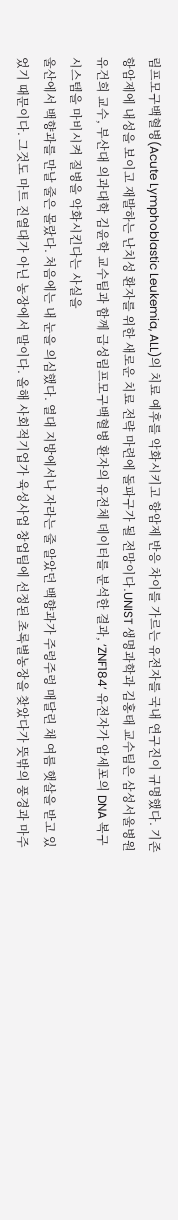림프모구백혈병(Acute Lymphoblastic Leukemia, ALL)의 치료 예후를 악화시키고 항암제 반응 차이를 가르는 유전자를 국내 연구진이 규명했다. 기존 항암제에 내성을 보이고 재발하는 난치성 환자를 위한 새로운 치료 전략 마련에 돌파구가 될 전망이다.UNIST 생명과학과 김홍태 교수팀은 삼성서울병원 유건희 교수, 부산대 의과대학 김윤학 교수팀과 함께 급성림프모구백혈병 환자의 유전체 데이터를 분석한 결과, ‘ZNF184’ 유전자가 암세포의 DNA 복구 시스템을 마비시켜 질병을 악화시킨다는 사실을
울산에서 백향과를 만날 줄은 몰랐다. 처음에는 내 눈을 의심했다. 열대 지방에서나 자라는 줄 알았던 백향과가 주렁주렁 매달린 채 여름 햇살을 받고 있었기 때문이다. 그것도 마트 진열대가 아닌 농장에서 말이다. 올해 사회적기업가 육성사업 창업팀에 선정된 초록별농장을 찾았다가 뜻밖의 풍경과 마주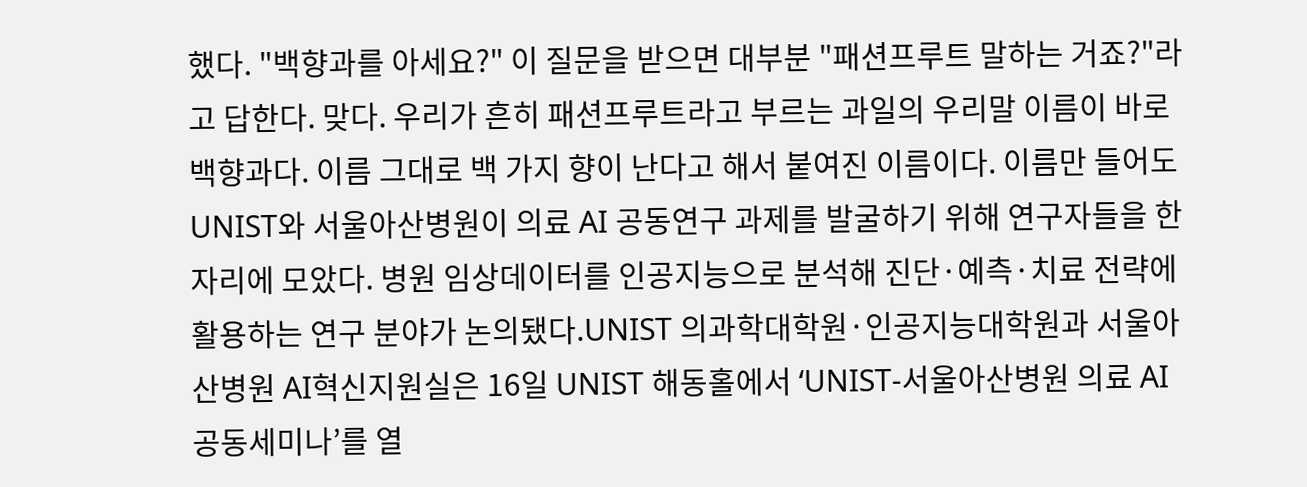했다. "백향과를 아세요?" 이 질문을 받으면 대부분 "패션프루트 말하는 거죠?"라고 답한다. 맞다. 우리가 흔히 패션프루트라고 부르는 과일의 우리말 이름이 바로 백향과다. 이름 그대로 백 가지 향이 난다고 해서 붙여진 이름이다. 이름만 들어도
UNIST와 서울아산병원이 의료 AI 공동연구 과제를 발굴하기 위해 연구자들을 한자리에 모았다. 병원 임상데이터를 인공지능으로 분석해 진단·예측·치료 전략에 활용하는 연구 분야가 논의됐다.UNIST 의과학대학원·인공지능대학원과 서울아산병원 AI혁신지원실은 16일 UNIST 해동홀에서 ‘UNIST-서울아산병원 의료 AI 공동세미나’를 열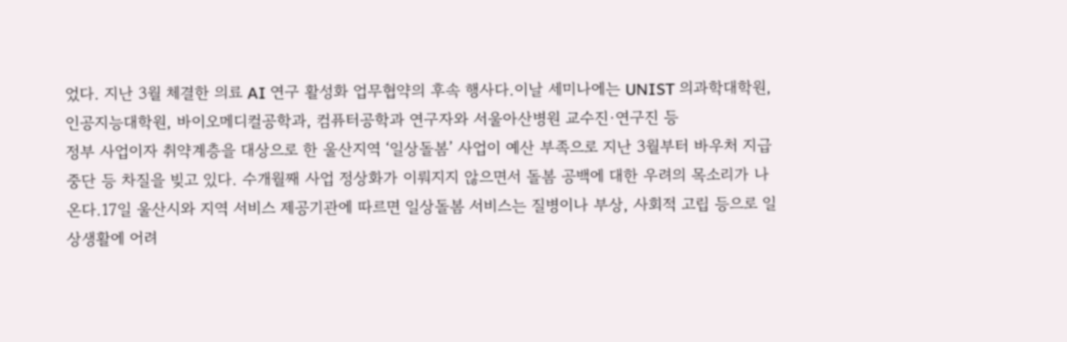었다. 지난 3월 체결한 의료 AI 연구 활성화 업무협약의 후속 행사다.이날 세미나에는 UNIST 의과학대학원, 인공지능대학원, 바이오메디컬공학과, 컴퓨터공학과 연구자와 서울아산병원 교수진·연구진 등
정부 사업이자 취약계층을 대상으로 한 울산지역 ‘일상돌봄’ 사업이 예산 부족으로 지난 3월부터 바우처 지급 중단 등 차질을 빚고 있다. 수개월째 사업 정상화가 이뤄지지 않으면서 돌봄 공백에 대한 우려의 목소리가 나온다.17일 울산시와 지역 서비스 제공기관에 따르면 일상돌봄 서비스는 질병이나 부상, 사회적 고립 등으로 일상생활에 어려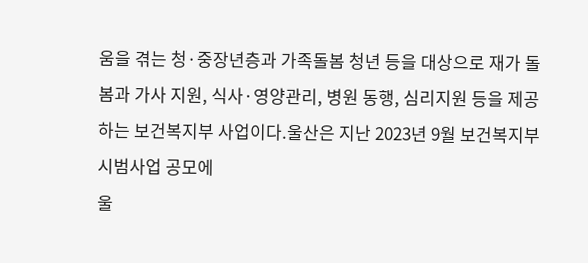움을 겪는 청·중장년층과 가족돌봄 청년 등을 대상으로 재가 돌봄과 가사 지원, 식사·영양관리, 병원 동행, 심리지원 등을 제공하는 보건복지부 사업이다.울산은 지난 2023년 9월 보건복지부 시범사업 공모에
울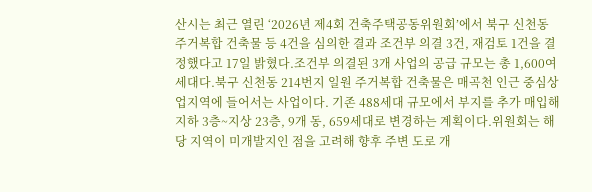산시는 최근 열린 ‘2026년 제4회 건축주택공동위원회’에서 북구 신천동 주거복합 건축물 등 4건을 심의한 결과 조건부 의결 3건, 재검토 1건을 결정했다고 17일 밝혔다.조건부 의결된 3개 사업의 공급 규모는 총 1,600여세대다.북구 신천동 214번지 일원 주거복합 건축물은 매곡천 인근 중심상업지역에 들어서는 사업이다. 기존 488세대 규모에서 부지를 추가 매입해 지하 3층~지상 23층, 9개 동, 659세대로 변경하는 계획이다.위원회는 해당 지역이 미개발지인 점을 고려해 향후 주변 도로 개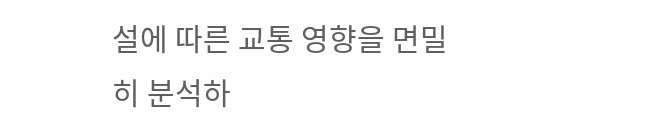설에 따른 교통 영향을 면밀히 분석하